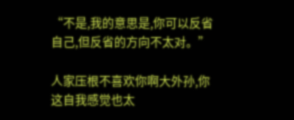“不是,我的意思是,你可以反省自己,但反省的方向不太对。”

人家压根不喜欢你啊大外孙,你这自我感觉也太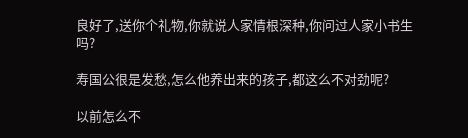良好了,送你个礼物,你就说人家情根深种,你问过人家小书生吗?

寿国公很是发愁,怎么他养出来的孩子,都这么不对劲呢?

以前怎么不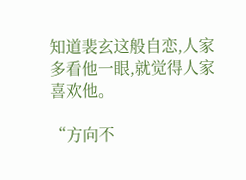知道裴玄这般自恋,人家多看他一眼,就觉得人家喜欢他。

“方向不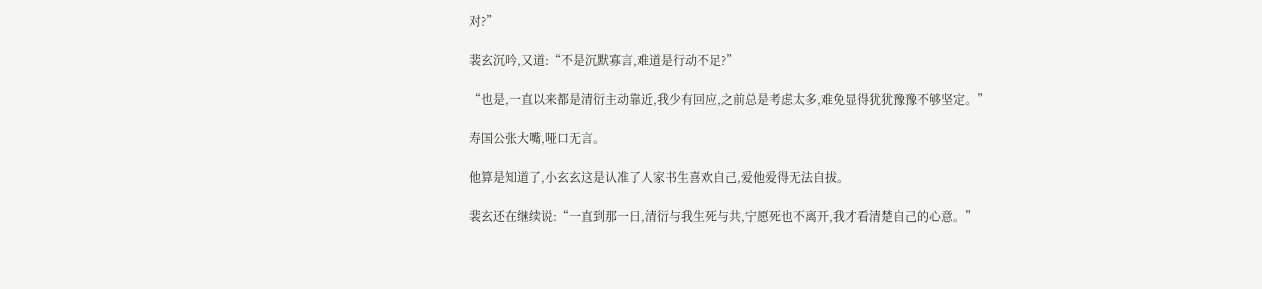对?”

裴玄沉吟,又道:“不是沉默寡言,难道是行动不足?”

“也是,一直以来都是清衍主动靠近,我少有回应,之前总是考虑太多,难免显得犹犹豫豫不够坚定。”

寿国公张大嘴,哑口无言。

他算是知道了,小玄玄这是认准了人家书生喜欢自己,爱他爱得无法自拔。

裴玄还在继续说:“一直到那一日,清衍与我生死与共,宁愿死也不离开,我才看清楚自己的心意。”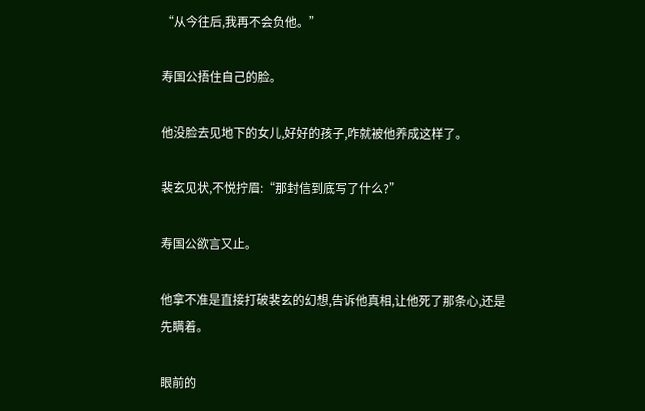“从今往后,我再不会负他。”

寿国公捂住自己的脸。

他没脸去见地下的女儿,好好的孩子,咋就被他养成这样了。

裴玄见状,不悦拧眉:“那封信到底写了什么?”

寿国公欲言又止。

他拿不准是直接打破裴玄的幻想,告诉他真相,让他死了那条心,还是先瞒着。

眼前的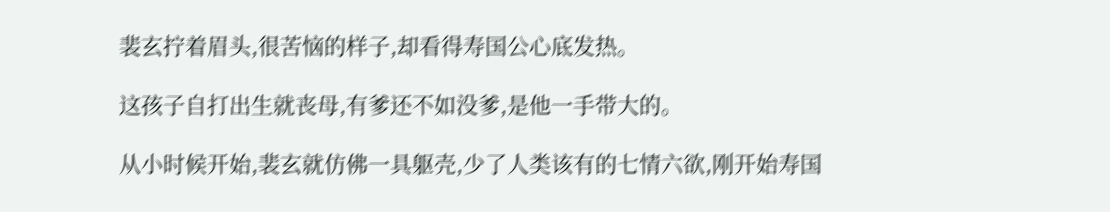裴玄拧着眉头,很苦恼的样子,却看得寿国公心底发热。

这孩子自打出生就丧母,有爹还不如没爹,是他一手带大的。

从小时候开始,裴玄就仿佛一具躯壳,少了人类该有的七情六欲,刚开始寿国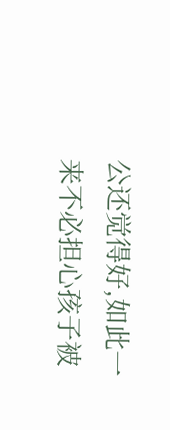公还觉得好,如此一来不必担心孩子被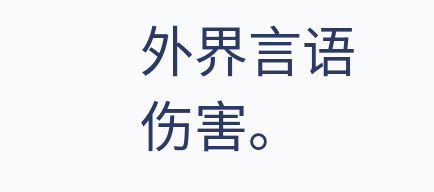外界言语伤害。